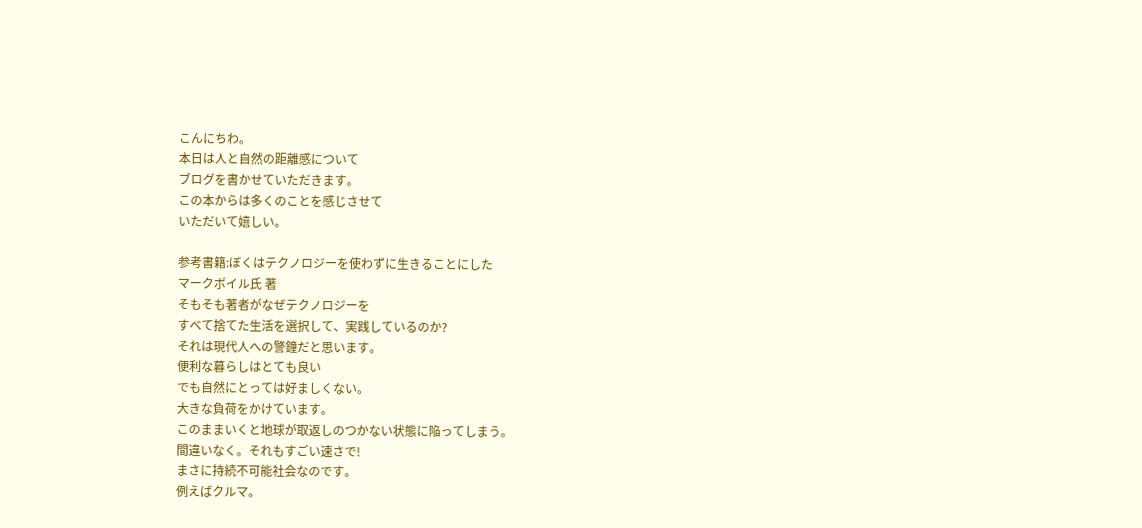こんにちわ。
本日は人と自然の距離感について
ブログを書かせていただきます。
この本からは多くのことを感じさせて
いただいて嬉しい。

参考書籍:ぼくはテクノロジーを使わずに生きることにした
マークボイル氏 著
そもそも著者がなぜテクノロジーを
すべて捨てた生活を選択して、実践しているのか?
それは現代人への警鐘だと思います。
便利な暮らしはとても良い
でも自然にとっては好ましくない。
大きな負荷をかけています。
このままいくと地球が取返しのつかない状態に陥ってしまう。
間違いなく。それもすごい速さで!
まさに持続不可能社会なのです。
例えばクルマ。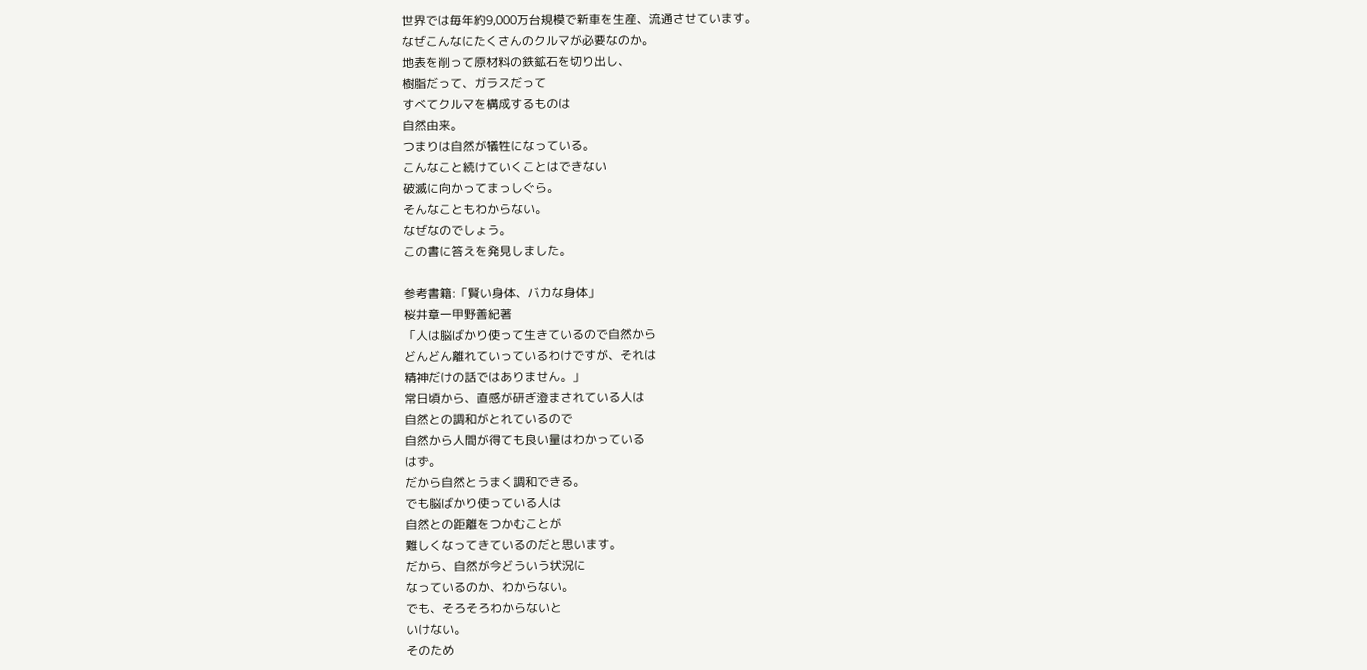世界では毎年約9,000万台規模で新車を生産、流通させています。
なぜこんなにたくさんのクルマが必要なのか。
地表を削って原材料の鉄鉱石を切り出し、
樹脂だって、ガラスだって
すべてクルマを構成するものは
自然由来。
つまりは自然が犠牲になっている。
こんなこと続けていくことはできない
破滅に向かってまっしぐら。
そんなこともわからない。
なぜなのでしょう。
この書に答えを発見しました。

参考書籍:「賢い身体、バカな身体」
桜井章一甲野善紀著
「人は脳ばかり使って生きているので自然から
どんどん離れていっているわけですが、それは
精神だけの話ではありません。」
常日頃から、直感が研ぎ澄まされている人は
自然との調和がとれているので
自然から人間が得ても良い量はわかっている
はず。
だから自然とうまく調和できる。
でも脳ばかり使っている人は
自然との距離をつかむことが
難しくなってきているのだと思います。
だから、自然が今どういう状況に
なっているのか、わからない。
でも、そろそろわからないと
いけない。
そのため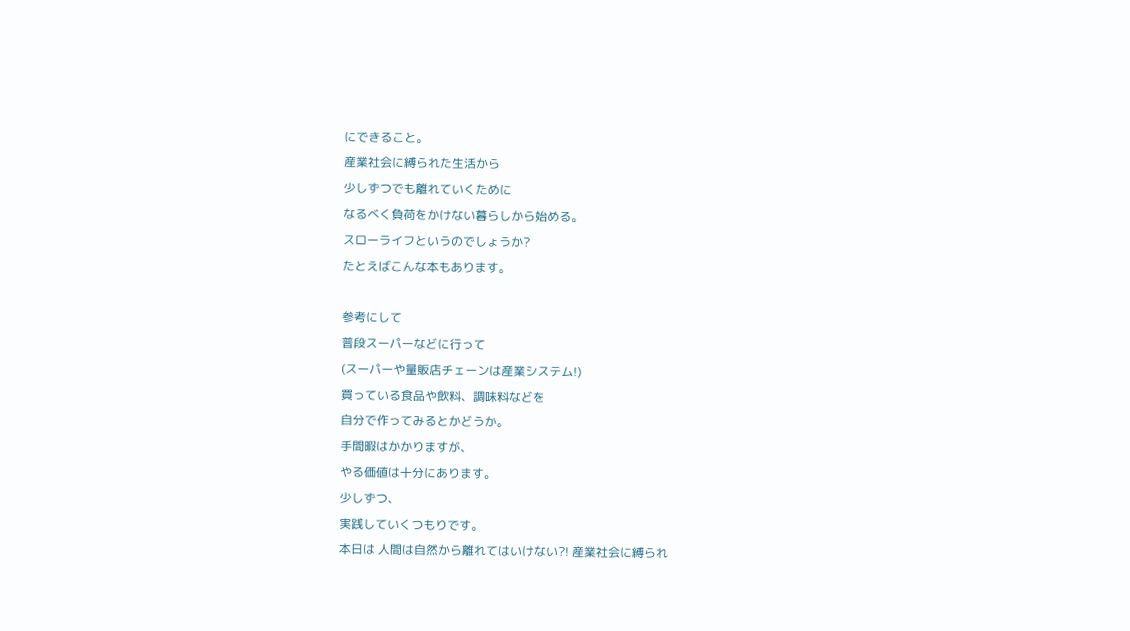にできること。
産業社会に縛られた生活から
少しずつでも離れていくために
なるべく負荷をかけない暮らしから始める。
スローライフというのでしょうか?
たとえばこんな本もあります。

参考にして
普段スーパーなどに行って
(スーパーや量販店チェーンは産業システム!)
買っている食品や飲料、調味料などを
自分で作ってみるとかどうか。
手間暇はかかりますが、
やる価値は十分にあります。
少しずつ、
実践していくつもりです。
本日は 人間は自然から離れてはいけない?! 産業社会に縛られ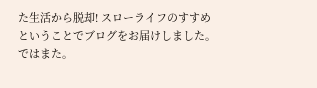た生活から脱却! スローライフのすすめ
ということでブログをお届けしました。
ではまた。